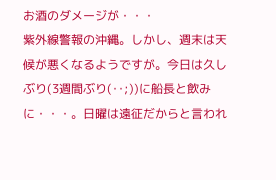お酒のダメージが・・・
紫外線警報の沖縄。しかし、週末は天候が悪くなるようですが。今日は久しぶり(3週間ぶり(‥;))に船長と飲みに・・・。日曜は遠征だからと言われ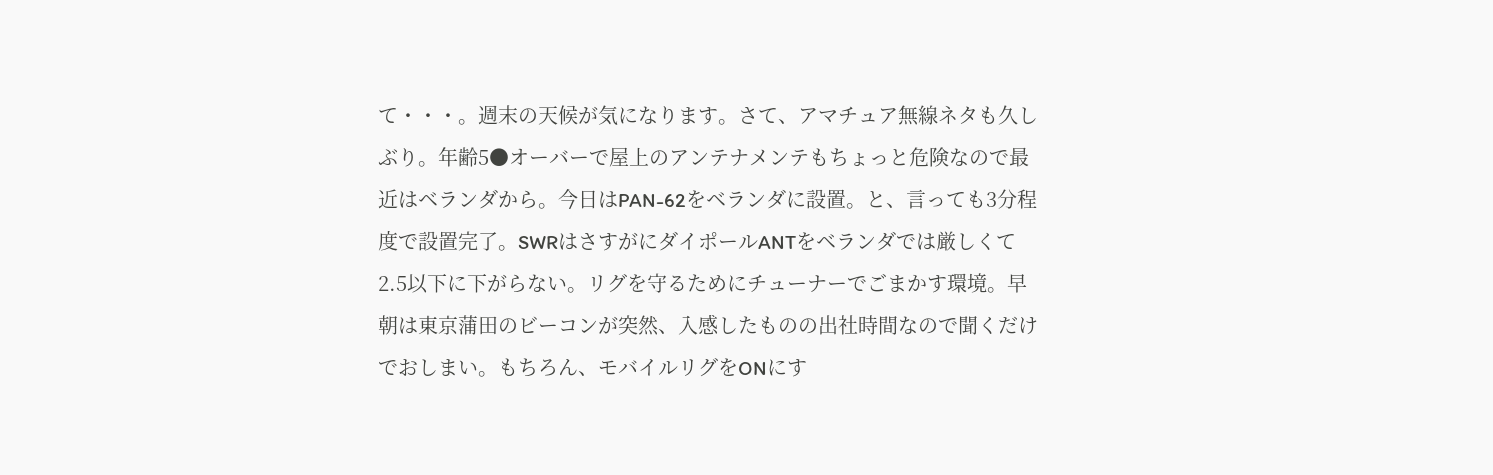て・・・。週末の天候が気になります。さて、アマチュア無線ネタも久しぶり。年齢5●オーバーで屋上のアンテナメンテもちょっと危険なので最近はベランダから。今日はPAN-62をベランダに設置。と、言っても3分程度で設置完了。SWRはさすがにダイポールANTをベランダでは厳しくて2.5以下に下がらない。リグを守るためにチューナーでごまかす環境。早朝は東京蒲田のビーコンが突然、入感したものの出社時間なので聞くだけでおしまい。もちろん、モバイルリグをONにす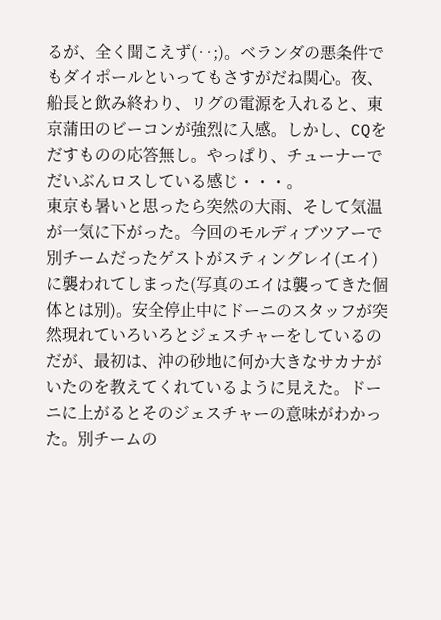るが、全く聞こえず(‥;)。ベランダの悪条件でもダイポールといってもさすがだね関心。夜、船長と飲み終わり、リグの電源を入れると、東京蒲田のビーコンが強烈に入感。しかし、CQをだすものの応答無し。やっぱり、チューナーでだいぶんロスしている感じ・・・。
東京も暑いと思ったら突然の大雨、そして気温が一気に下がった。今回のモルディブツアーで別チームだったゲストがスティングレイ(エイ)に襲われてしまった(写真のエイは襲ってきた個体とは別)。安全停止中にドーニのスタッフが突然現れていろいろとジェスチャーをしているのだが、最初は、沖の砂地に何か大きなサカナがいたのを教えてくれているように見えた。ドーニに上がるとそのジェスチャーの意味がわかった。別チームの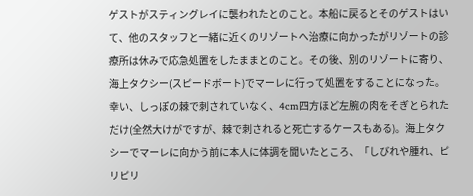ゲストがスティングレイに襲われたとのこと。本船に戻るとそのゲストはいて、他のスタッフと一緒に近くのリゾートへ治療に向かったがリゾートの診療所は休みで応急処置をしたままとのこと。その後、別のリゾートに寄り、海上タクシー(スピードボート)でマーレに行って処置をすることになった。幸い、しっぽの棘で刺されていなく、4cm四方ほど左腕の肉をそぎとられただけ(全然大けがですが、棘で刺されると死亡するケースもある)。海上タクシーでマーレに向かう前に本人に体調を聞いたところ、「しびれや腫れ、ピリピリ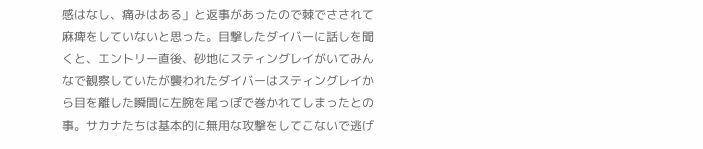感はなし、痛みはある」と返事があったので棘でさされて麻痺をしていないと思った。目撃したダイバーに話しを聞くと、エントリー直後、砂地にスティングレイがいてみんなで観察していたが襲われたダイバーはスティングレイから目を離した瞬間に左腕を尾っぽで巻かれてしまったとの事。サカナたちは基本的に無用な攻撃をしてこないで逃げ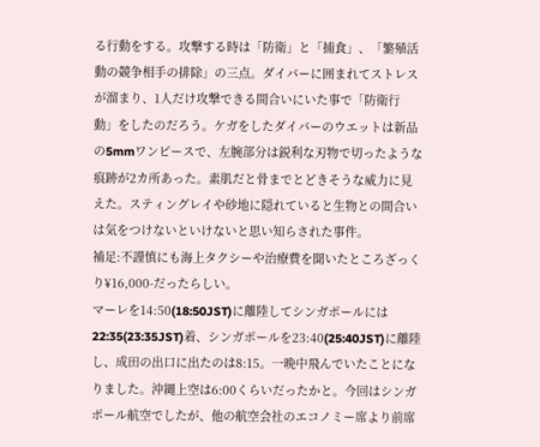る行動をする。攻撃する時は「防衛」と「捕食」、「繁殖活動の競争相手の排除」の三点。ダイバーに囲まれてストレスが溜まり、1人だけ攻撃できる間合いにいた事で「防衛行動」をしたのだろう。ケガをしたダイバーのウエットは新品の5mmワンピースで、左腕部分は鋭利な刃物で切ったような痕跡が2カ所あった。素肌だと骨までとどきそうな威力に見えた。スティングレイや砂地に隠れていると生物との間合いは気をつけないといけないと思い知らされた事件。
補足:不謹慎にも海上タクシーや治療費を聞いたところざっくり¥16,000-だったらしい。
マーレを14:50(18:50JST)に離陸してシンガポールには22:35(23:35JST)着、シンガポールを23:40(25:40JST)に離陸し、成田の出口に出たのは8:15。一晩中飛んでいたことになりました。沖縄上空は6:00くらいだったかと。今回はシンガポール航空でしたが、他の航空会社のエコノミー席より前席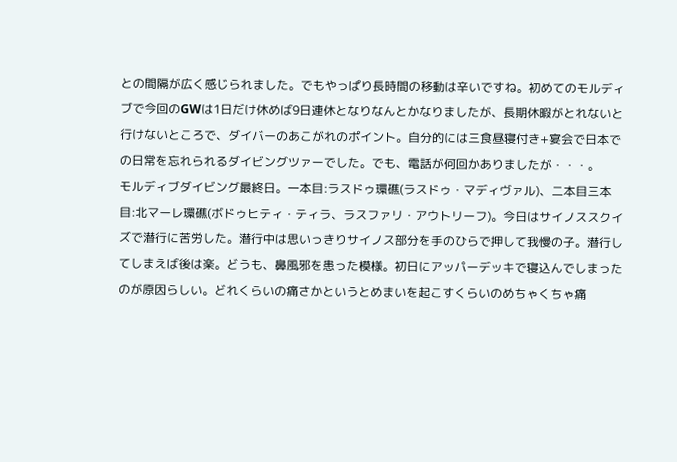との間隔が広く感じられました。でもやっぱり長時間の移動は辛いですね。初めてのモルディブで今回のGWは1日だけ休めば9日連休となりなんとかなりましたが、長期休暇がとれないと行けないところで、ダイバーのあこがれのポイント。自分的には三食昼寝付き+宴会で日本での日常を忘れられるダイビングツァーでした。でも、電話が何回かありましたが・・・。
モルディブダイビング最終日。一本目:ラスドゥ環礁(ラスドゥ・マディヴァル)、二本目三本目:北マーレ環礁(ボドゥヒティ・ティラ、ラスファリ・アウトリーフ)。今日はサイノススクイズで潜行に苦労した。潜行中は思いっきりサイノス部分を手のひらで押して我慢の子。潜行してしまえば後は楽。どうも、鼻風邪を患った模様。初日にアッパーデッキで寝込んでしまったのが原因らしい。どれくらいの痛さかというとめまいを起こすくらいのめちゃくちゃ痛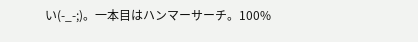い(-_-;)。一本目はハンマーサーチ。100%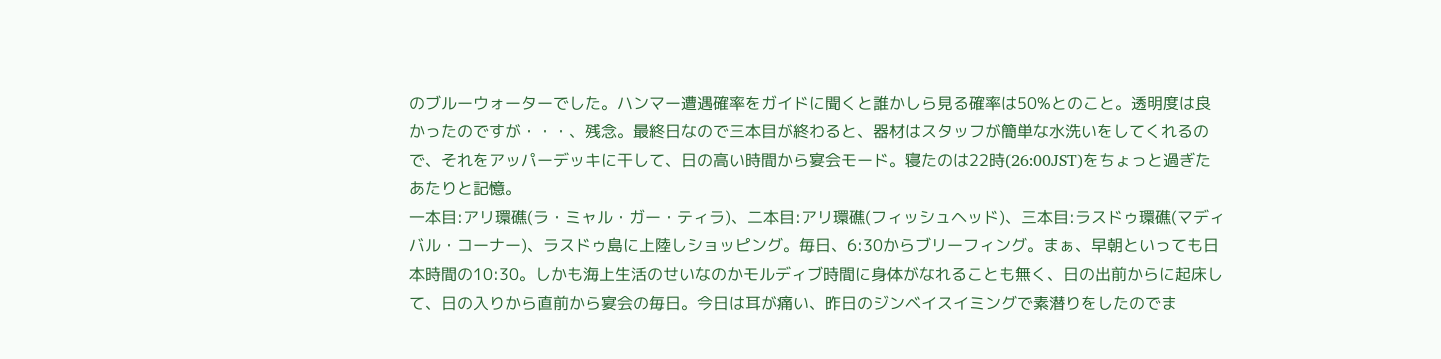のブルーウォーターでした。ハンマー遭遇確率をガイドに聞くと誰かしら見る確率は50%とのこと。透明度は良かったのですが・・・、残念。最終日なので三本目が終わると、器材はスタッフが簡単な水洗いをしてくれるので、それをアッパーデッキに干して、日の高い時間から宴会モード。寝たのは22時(26:00JST)をちょっと過ぎたあたりと記憶。
一本目:アリ環礁(ラ・ミャル・ガー・ティラ)、二本目:アリ環礁(フィッシュヘッド)、三本目:ラスドゥ環礁(マディバル・コーナー)、ラスドゥ島に上陸しショッピング。毎日、6:30からブリーフィング。まぁ、早朝といっても日本時間の10:30。しかも海上生活のせいなのかモルディブ時間に身体がなれることも無く、日の出前からに起床して、日の入りから直前から宴会の毎日。今日は耳が痛い、昨日のジンベイスイミングで素潜りをしたのでま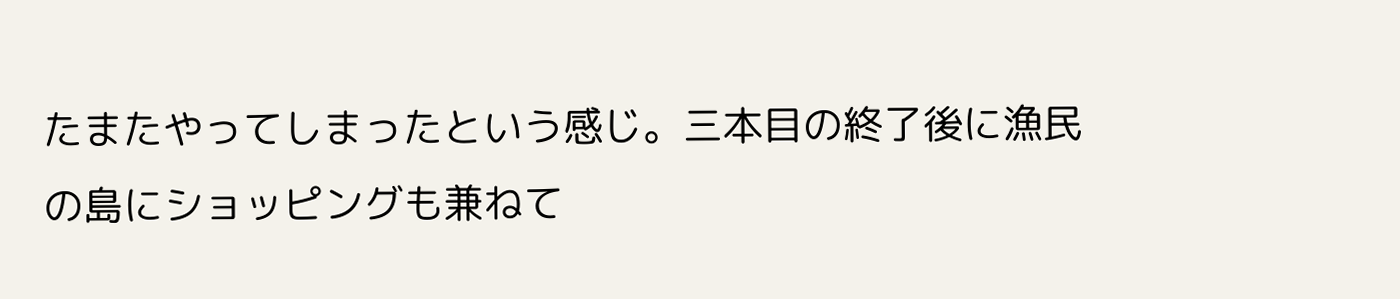たまたやってしまったという感じ。三本目の終了後に漁民の島にショッピングも兼ねて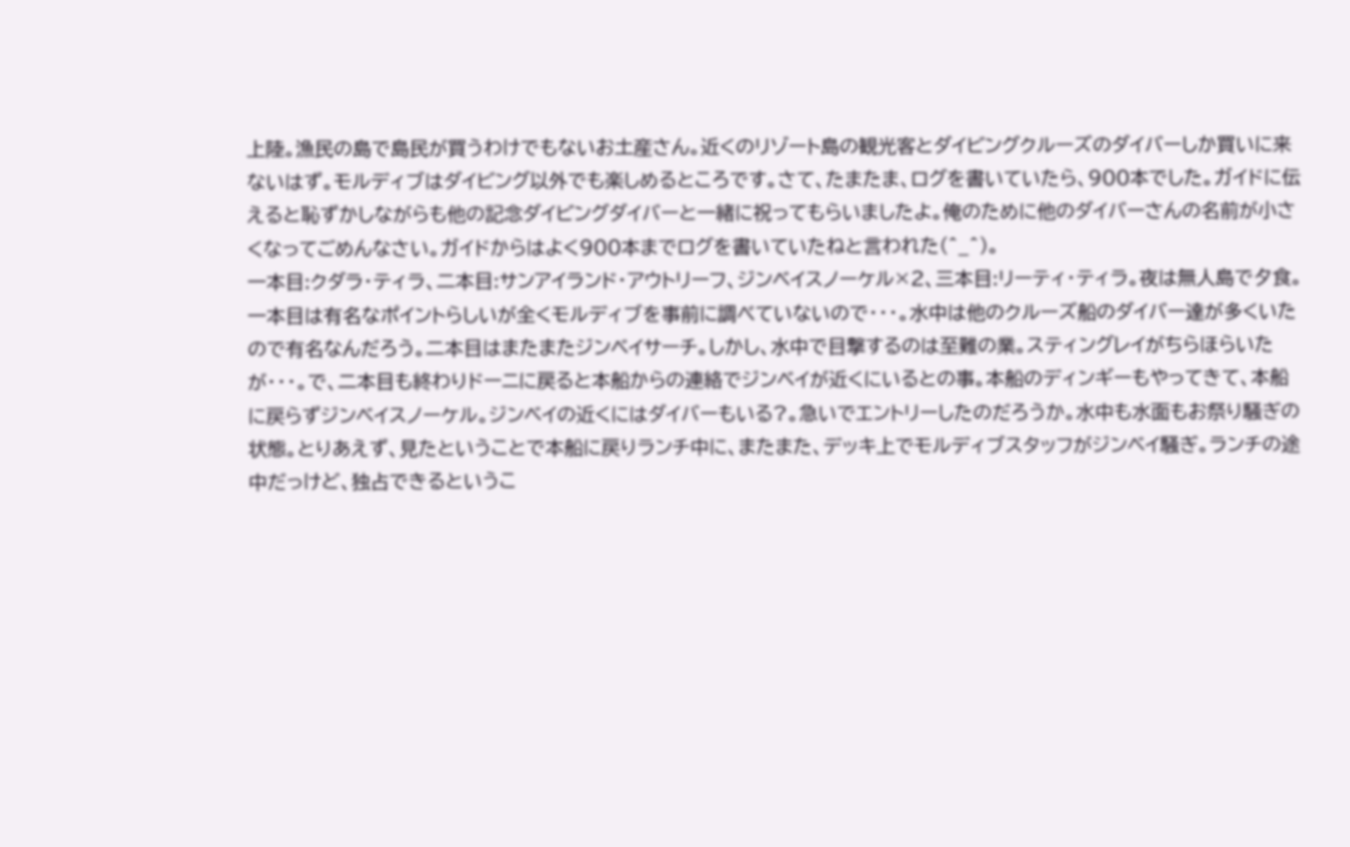上陸。漁民の島で島民が買うわけでもないお土産さん。近くのリゾート島の観光客とダイビングクルーズのダイバーしか買いに来ないはず。モルディブはダイビング以外でも楽しめるところです。さて、たまたま、ログを書いていたら、900本でした。ガイドに伝えると恥ずかしながらも他の記念ダイビングダイバーと一緒に祝ってもらいましたよ。俺のために他のダイバーさんの名前が小さくなってごめんなさい。ガイドからはよく900本までログを書いていたねと言われた(^_^)。
一本目:クダラ・ティラ、二本目:サンアイランド・アウトリーフ、ジンベイスノーケル×2、三本目:リーティ・ティラ。夜は無人島で夕食。一本目は有名なポイントらしいが全くモルディブを事前に調べていないので・・・。水中は他のクルーズ船のダイバー達が多くいたので有名なんだろう。二本目はまたまたジンベイサーチ。しかし、水中で目撃するのは至難の業。スティングレイがちらほらいたが・・・。で、二本目も終わりドーニに戻ると本船からの連絡でジンベイが近くにいるとの事。本船のディンギーもやってきて、本船に戻らずジンベイスノーケル。ジンベイの近くにはダイバーもいる?。急いでエントリーしたのだろうか。水中も水面もお祭り騒ぎの状態。とりあえず、見たということで本船に戻りランチ中に、またまた、デッキ上でモルディブスタッフがジンベイ騒ぎ。ランチの途中だっけど、独占できるというこ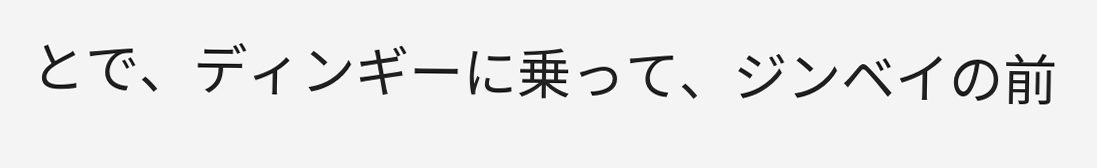とで、ディンギーに乗って、ジンベイの前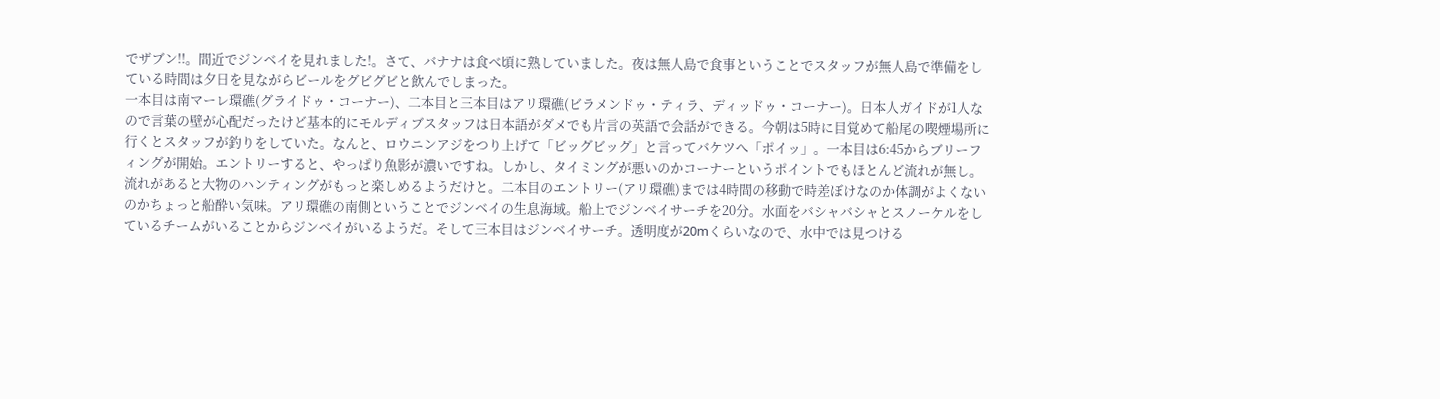でザブン!!。間近でジンベイを見れました!。さて、バナナは食べ頃に熟していました。夜は無人島で食事ということでスタッフが無人島で準備をしている時間は夕日を見ながらビールをグビグビと飲んでしまった。
一本目は南マーレ環礁(グライドゥ・コーナー)、二本目と三本目はアリ環礁(ビラメンドゥ・ティラ、ディッドゥ・コーナー)。日本人ガイドが1人なので言葉の壁が心配だったけど基本的にモルディブスタッフは日本語がダメでも片言の英語で会話ができる。今朝は5時に目覚めて船尾の喫煙場所に行くとスタッフが釣りをしていた。なんと、ロウニンアジをつり上げて「ビッグビッグ」と言ってバケツへ「ポイッ」。一本目は6:45からブリーフィングが開始。エントリーすると、やっぱり魚影が濃いですね。しかし、タイミングが悪いのかコーナーというポイントでもほとんど流れが無し。流れがあると大物のハンティングがもっと楽しめるようだけと。二本目のエントリー(アリ環礁)までは4時間の移動で時差ぼけなのか体調がよくないのかちょっと船酔い気味。アリ環礁の南側ということでジンベイの生息海域。船上でジンベイサーチを20分。水面をバシャバシャとスノーケルをしているチームがいることからジンベイがいるようだ。そして三本目はジンベイサーチ。透明度が20mくらいなので、水中では見つける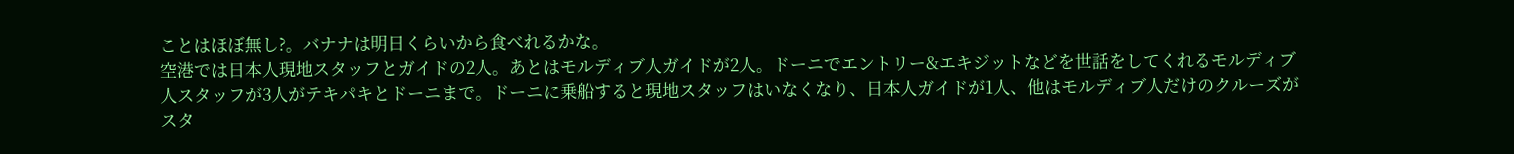ことはほぼ無し?。バナナは明日くらいから食べれるかな。
空港では日本人現地スタッフとガイドの2人。あとはモルディブ人ガイドが2人。ドーニでエントリー&エキジットなどを世話をしてくれるモルディブ人スタッフが3人がテキパキとドーニまで。ドーニに乗船すると現地スタッフはいなくなり、日本人ガイドが1人、他はモルディブ人だけのクルーズがスタ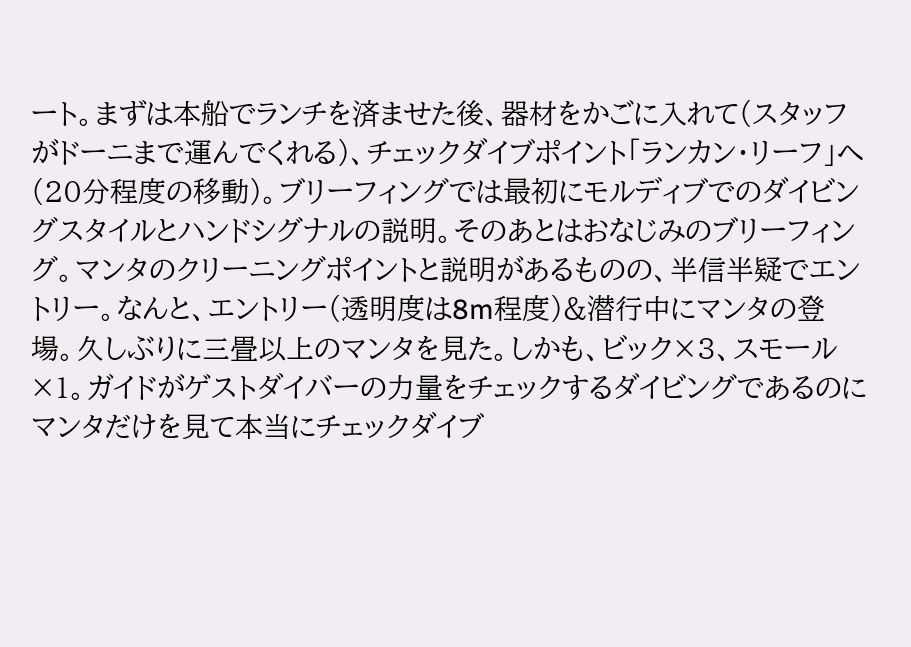ート。まずは本船でランチを済ませた後、器材をかごに入れて(スタッフがドーニまで運んでくれる)、チェックダイブポイント「ランカン・リーフ」へ(20分程度の移動)。ブリーフィングでは最初にモルディブでのダイビングスタイルとハンドシグナルの説明。そのあとはおなじみのブリーフィング。マンタのクリーニングポイントと説明があるものの、半信半疑でエントリー。なんと、エントリー(透明度は8m程度)&潜行中にマンタの登場。久しぶりに三畳以上のマンタを見た。しかも、ビック×3、スモール×1。ガイドがゲストダイバーの力量をチェックするダイビングであるのにマンタだけを見て本当にチェックダイブ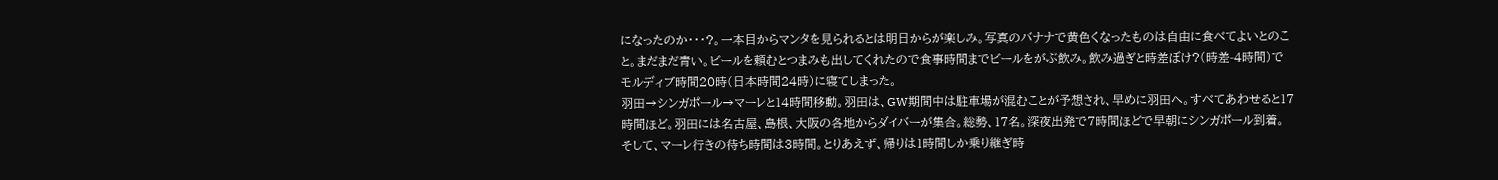になったのか・・・?。一本目からマンタを見られるとは明日からが楽しみ。写真のバナナで黄色くなったものは自由に食べてよいとのこと。まだまだ青い。ビールを頼むとつまみも出してくれたので食事時間までビールをがぶ飲み。飲み過ぎと時差ぼけ?(時差-4時間)でモルディブ時間20時(日本時間24時)に寝てしまった。
羽田→シンガポール→マーレと14時間移動。羽田は、GW期間中は駐車場が混むことが予想され、早めに羽田へ。すべてあわせると17時間ほど。羽田には名古屋、島根、大阪の各地からダイバーが集合。総勢、17名。深夜出発で7時間ほどで早朝にシンガポール到着。そして、マーレ行きの待ち時間は3時間。とりあえず、帰りは1時間しか乗り継ぎ時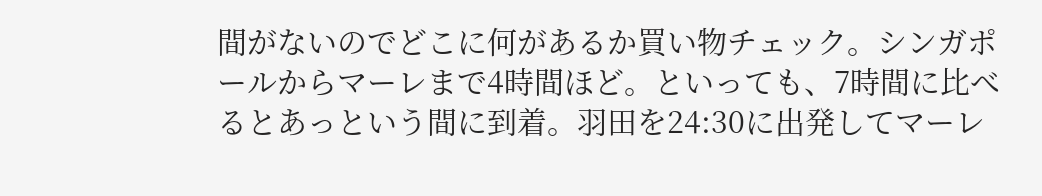間がないのでどこに何があるか買い物チェック。シンガポールからマーレまで4時間ほど。といっても、7時間に比べるとあっという間に到着。羽田を24:30に出発してマーレ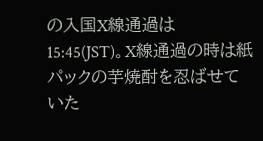の入国X線通過は15:45(JST)。X線通過の時は紙パックの芋焼酎を忍ばせていた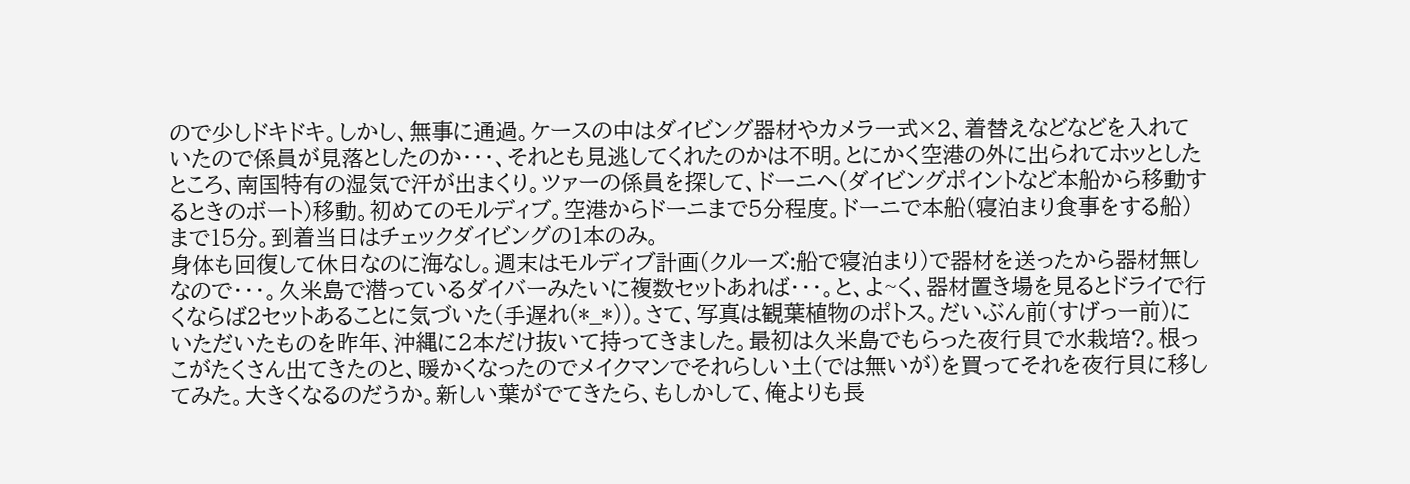ので少しドキドキ。しかし、無事に通過。ケースの中はダイビング器材やカメラ一式×2、着替えなどなどを入れていたので係員が見落としたのか・・・、それとも見逃してくれたのかは不明。とにかく空港の外に出られてホッとしたところ、南国特有の湿気で汗が出まくり。ツァーの係員を探して、ドーニへ(ダイビングポイントなど本船から移動するときのボート)移動。初めてのモルディブ。空港からドーニまで5分程度。ドーニで本船(寝泊まり食事をする船)まで15分。到着当日はチェックダイビングの1本のみ。
身体も回復して休日なのに海なし。週末はモルディブ計画(クルーズ:船で寝泊まり)で器材を送ったから器材無しなので・・・。久米島で潜っているダイバーみたいに複数セットあれば・・・。と、よ~く、器材置き場を見るとドライで行くならば2セットあることに気づいた(手遅れ(*_*))。さて、写真は観葉植物のポトス。だいぶん前(すげっー前)にいただいたものを昨年、沖縄に2本だけ抜いて持ってきました。最初は久米島でもらった夜行貝で水栽培?。根っこがたくさん出てきたのと、暖かくなったのでメイクマンでそれらしい土(では無いが)を買ってそれを夜行貝に移してみた。大きくなるのだうか。新しい葉がでてきたら、もしかして、俺よりも長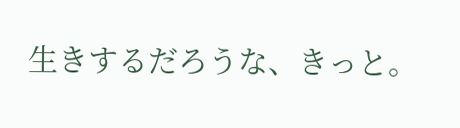生きするだろうな、きっと。